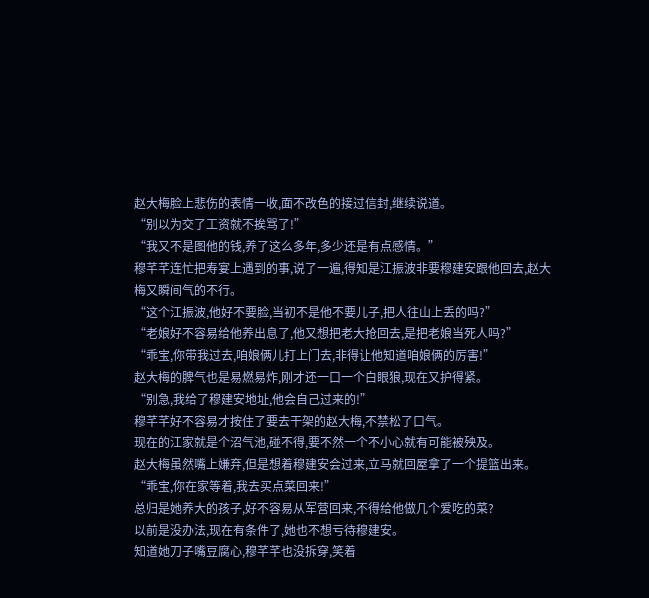赵大梅脸上悲伤的表情一收,面不改色的接过信封,继续说道。
“别以为交了工资就不挨骂了!”
“我又不是图他的钱,养了这么多年,多少还是有点感情。”
穆芊芊连忙把寿宴上遇到的事,说了一遍,得知是江振波非要穆建安跟他回去,赵大梅又瞬间气的不行。
“这个江振波,他好不要脸,当初不是他不要儿子,把人往山上丢的吗?”
“老娘好不容易给他养出息了,他又想把老大抢回去,是把老娘当死人吗?”
“乖宝,你带我过去,咱娘俩儿打上门去,非得让他知道咱娘俩的厉害!”
赵大梅的脾气也是易燃易炸,刚才还一口一个白眼狼,现在又护得紧。
“别急,我给了穆建安地址,他会自己过来的!”
穆芊芊好不容易才按住了要去干架的赵大梅,不禁松了口气。
现在的江家就是个沼气池,碰不得,要不然一个不小心就有可能被殃及。
赵大梅虽然嘴上嫌弃,但是想着穆建安会过来,立马就回屋拿了一个提篮出来。
“乖宝,你在家等着,我去买点菜回来!”
总归是她养大的孩子,好不容易从军营回来,不得给他做几个爱吃的菜?
以前是没办法,现在有条件了,她也不想亏待穆建安。
知道她刀子嘴豆腐心,穆芊芊也没拆穿,笑着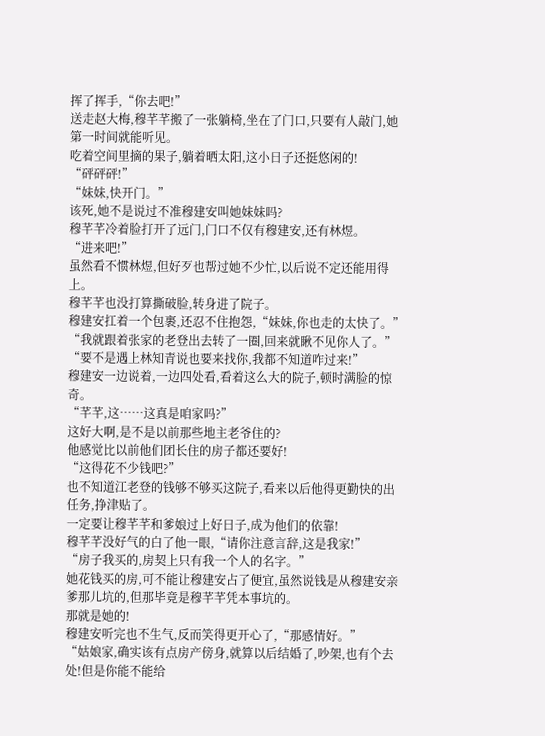挥了挥手,“你去吧!”
送走赵大梅,穆芊芊搬了一张躺椅,坐在了门口,只要有人敲门,她第一时间就能听见。
吃着空间里摘的果子,躺着晒太阳,这小日子还挺悠闲的!
“砰砰砰!”
“妹妹,快开门。”
该死,她不是说过不准穆建安叫她妹妹吗?
穆芊芊冷着脸打开了远门,门口不仅有穆建安,还有林煜。
“进来吧!”
虽然看不惯林煜,但好歹也帮过她不少忙,以后说不定还能用得上。
穆芊芊也没打算撕破脸,转身进了院子。
穆建安扛着一个包裹,还忍不住抱怨,“妹妹,你也走的太快了。”
“我就跟着张家的老登出去转了一圈,回来就瞅不见你人了。”
“要不是遇上林知青说也要来找你,我都不知道咋过来!”
穆建安一边说着,一边四处看,看着这么大的院子,顿时满脸的惊奇。
“芊芊,这……这真是咱家吗?”
这好大啊,是不是以前那些地主老爷住的?
他感觉比以前他们团长住的房子都还要好!
“这得花不少钱吧?”
也不知道江老登的钱够不够买这院子,看来以后他得更勤快的出任务,挣津贴了。
一定要让穆芊芊和爹娘过上好日子,成为他们的依靠!
穆芊芊没好气的白了他一眼,“请你注意言辞,这是我家!”
“房子我买的,房契上只有我一个人的名字。”
她花钱买的房,可不能让穆建安占了便宜,虽然说钱是从穆建安亲爹那儿坑的,但那毕竟是穆芊芊凭本事坑的。
那就是她的!
穆建安听完也不生气,反而笑得更开心了,“那感情好。”
“姑娘家,确实该有点房产傍身,就算以后结婚了,吵架,也有个去处!但是你能不能给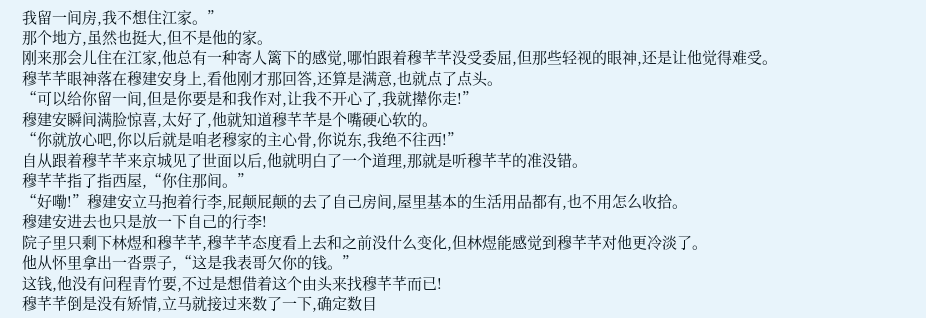我留一间房,我不想住江家。”
那个地方,虽然也挺大,但不是他的家。
刚来那会儿住在江家,他总有一种寄人篱下的感觉,哪怕跟着穆芊芊没受委屈,但那些轻视的眼神,还是让他觉得难受。
穆芊芊眼神落在穆建安身上,看他刚才那回答,还算是满意,也就点了点头。
“可以给你留一间,但是你要是和我作对,让我不开心了,我就撵你走!”
穆建安瞬间满脸惊喜,太好了,他就知道穆芊芊是个嘴硬心软的。
“你就放心吧,你以后就是咱老穆家的主心骨,你说东,我绝不往西!”
自从跟着穆芊芊来京城见了世面以后,他就明白了一个道理,那就是听穆芊芊的准没错。
穆芊芊指了指西屋,“你住那间。”
“好嘞!”穆建安立马抱着行李,屁颠屁颠的去了自己房间,屋里基本的生活用品都有,也不用怎么收拾。
穆建安进去也只是放一下自己的行李!
院子里只剩下林煜和穆芊芊,穆芊芊态度看上去和之前没什么变化,但林煜能感觉到穆芊芊对他更冷淡了。
他从怀里拿出一沓票子,“这是我表哥欠你的钱。”
这钱,他没有问程青竹要,不过是想借着这个由头来找穆芊芊而已!
穆芊芊倒是没有矫情,立马就接过来数了一下,确定数目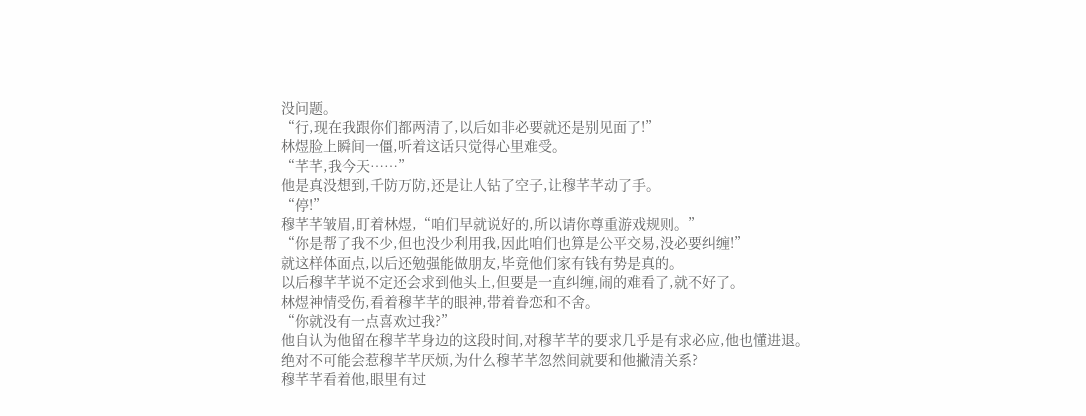没问题。
“行,现在我跟你们都两清了,以后如非必要就还是别见面了!”
林煜脸上瞬间一僵,听着这话只觉得心里难受。
“芊芊,我今天……”
他是真没想到,千防万防,还是让人钻了空子,让穆芊芊动了手。
“停!”
穆芊芊皱眉,盯着林煜,“咱们早就说好的,所以请你尊重游戏规则。”
“你是帮了我不少,但也没少利用我,因此咱们也算是公平交易,没必要纠缠!”
就这样体面点,以后还勉强能做朋友,毕竟他们家有钱有势是真的。
以后穆芊芊说不定还会求到他头上,但要是一直纠缠,闹的难看了,就不好了。
林煜神情受伤,看着穆芊芊的眼神,带着眷恋和不舍。
“你就没有一点喜欢过我?”
他自认为他留在穆芊芊身边的这段时间,对穆芊芊的要求几乎是有求必应,他也懂进退。
绝对不可能会惹穆芊芊厌烦,为什么穆芊芊忽然间就要和他撇清关系?
穆芊芊看着他,眼里有过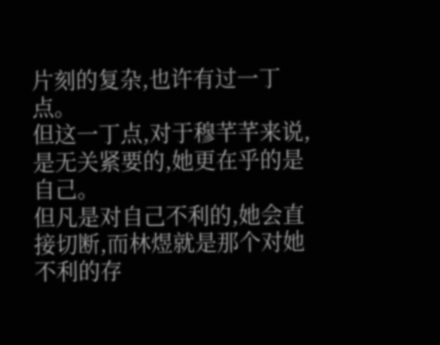片刻的复杂,也许有过一丁点。
但这一丁点,对于穆芊芊来说,是无关紧要的,她更在乎的是自己。
但凡是对自己不利的,她会直接切断,而林煜就是那个对她不利的存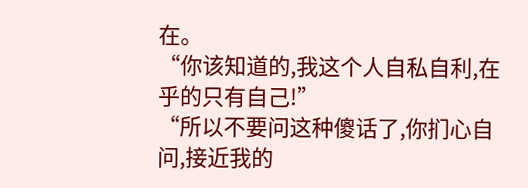在。
“你该知道的,我这个人自私自利,在乎的只有自己!”
“所以不要问这种傻话了,你扪心自问,接近我的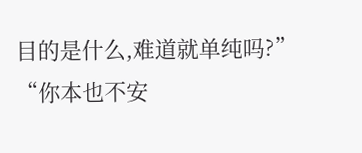目的是什么,难道就单纯吗?”
“你本也不安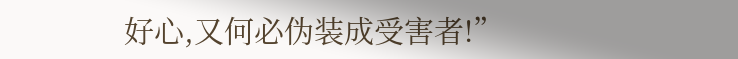好心,又何必伪装成受害者!”